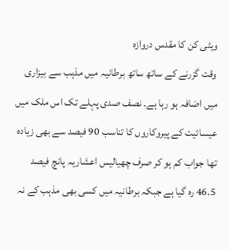ویٹی کن کا مقدس دروازہ
وقت گزرنے کے ساتھ ساتھ برطانیہ میں مذہب سے بیزاری میں اضافہ ہو رہا ہے۔ نصف صدی پہلے تک اس ملک میں عیسائیت کے پیروکاروں کا تناسب 90 فیصد سے بھی زیادہ تھا جواب کم ہو کر صرف چھیالیس اعشاریہ پانچ فیصد 46.5 رہ گیا ہے جبکہ برطانیہ میں کسی بھی مذہب کے نہ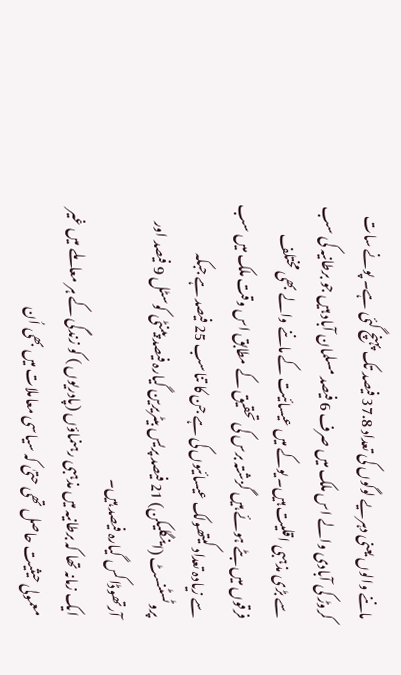ماننے والوں یعنی دہریے لوگوں کی تعداد 37.8 فیصد تک پہنچ گئی ہے۔ پونے سات کروڑ کی آبادی والے اس ملک میں صرف 6 فیصد مسلمان آباد ہیں جو برطانیہ کی سب سے بڑی مذہبی اقلیت ہیں۔ یوکے میں عیسائیت کے ماننے والے بھی مختلف فرقوں میں بٹے ہوئے ہیں گزشتہ برس کی تحقیق کے مطابق اس وقت ملک میں سب سے زیادہ تعداد کیتھولک عیسائیوں کی ہے جن کا تناسب 25 فیصد ہے جبکہ پروٹسٹنسٹ (اینگلیکن) 21 فیصد پریس بیٹریرین گیارہ فیصد پینٹی کوسٹل 9 فیصد اور آرتھوڈاکس گیارہ فیصد ہیں۔
ایک زمانہ تھا کہ برطانیہ میں مذہبی رہنماؤں (پادریوں ) کو زندگی کے ہر معاملے میں غیر معمولی حیثیت حاصل تھی حتیٰ کہ سیاسی معاملات میں بھی اُن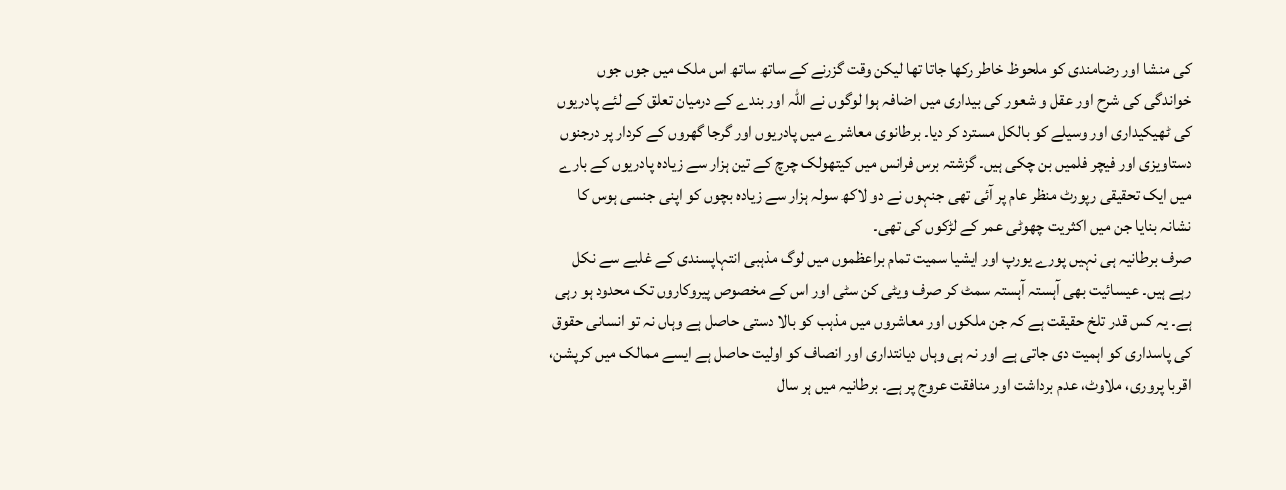کی منشا اور رضامندی کو ملحوظ خاطر رکھا جاتا تھا لیکن وقت گزرنے کے ساتھ ساتھ اس ملک میں جوں جوں خواندگی کی شرح اور عقل و شعور کی بیداری میں اضافہ ہوا لوگوں نے اللہ اور بندے کے درمیان تعلق کے لئے پادریوں کی ٹھیکیداری اور وسیلے کو بالکل مسترد کر دیا۔ برطانوی معاشرے میں پادریوں اور گرجا گھروں کے کردار پر درجنوں دستاویزی اور فیچر فلمیں بن چکی ہیں۔ گزشتہ برس فرانس میں کیتھولک چرچ کے تین ہزار سے زیادہ پادریوں کے بارے میں ایک تحقیقی رپورٹ منظر عام پر آئی تھی جنہوں نے دو لاکھ سولہ ہزار سے زیادہ بچوں کو اپنی جنسی ہوس کا نشانہ بنایا جن میں اکثریت چھوٹی عمر کے لڑکوں کی تھی۔
صرف برطانیہ ہی نہیں پورے یورپ اور ایشیا سمیت تمام براعظموں میں لوگ مذہبی انتہاپسندی کے غلبے سے نکل رہے ہیں۔ عیسائیت بھی آہستہ آہستہ سمٹ کر صرف ویٹی کن سٹی اور اس کے مخصوص پیروکاروں تک محدود ہو رہی ہے۔ یہ کس قدر تلخ حقیقت ہے کہ جن ملکوں اور معاشروں میں مذہب کو بالا دستی حاصل ہے وہاں نہ تو انسانی حقوق کی پاسداری کو اہمیت دی جاتی ہے اور نہ ہی وہاں دیانتداری اور انصاف کو اولیت حاصل ہے ایسے ممالک میں کرپشن، اقربا پروری، ملاوٹ، عدم برداشت اور منافقت عروج پر ہے۔ برطانیہ میں ہر سال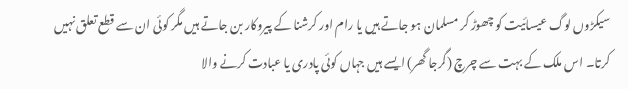سیکڑوں لوگ عیسائیت کو چھوڑ کر مسلمان ہو جاتے ہیں یا رام اور کرشنا کے پیروکار بن جاتے ہیں مگر کوئی ان سے قطع تعلق نہیں کرتا۔ اس ملک کے بہت سے چرچ (گرجا گھر) ایسے ہیں جہاں کوئی پادری یا عبادت کرنے والا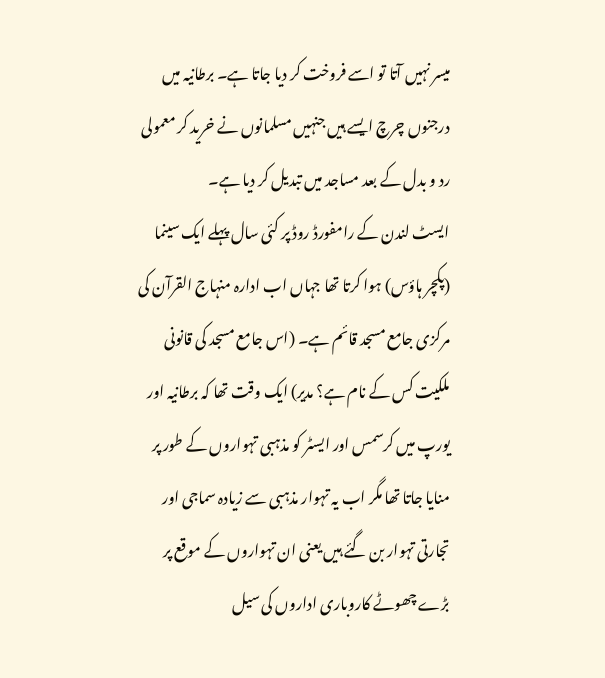میسر نہیں آتا تو اسے فروخت کر دیا جاتا ہے۔ برطانیہ میں درجنوں چرچ ایسے ہیں جنہیں مسلمانوں نے خرید کر معمولی رد و بدل کے بعد مساجد میں تبدیل کر دیا ہے۔
ایسٹ لندن کے رامفورڈ روڈ پر کئی سال پہلے ایک سینما (پکچر ہاؤس) ہوا کرتا تھا جہاں اب ادارہ منہاج القرآن کی مرکزی جامع مسجد قائم ہے۔ (اس جامع مسجد کی قانونی ملکیت کس کے نام ہے؟ مدیر) ایک وقت تھا کہ برطانیہ اور یورپ میں کرسمس اور ایسٹر کو مذہبی تہواروں کے طور پر منایا جاتا تھا مگر اب یہ تہوار مذہبی سے زیادہ سماجی اور تجارتی تہوار بن گئے ہیں یعنی ان تہواروں کے موقع پر بڑے چھوٹے کاروباری اداروں کی سیل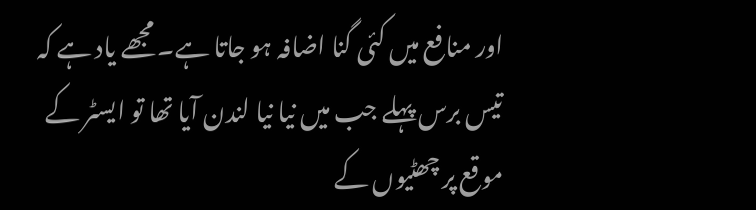اور منافع میں کئی گنا اضافہ ہو جاتا ہے۔ مجھے یاد ہے کہ تیس برس پہلے جب میں نیا نیا لندن آیا تھا تو ایسٹر کے موقع پر چھٹیوں کے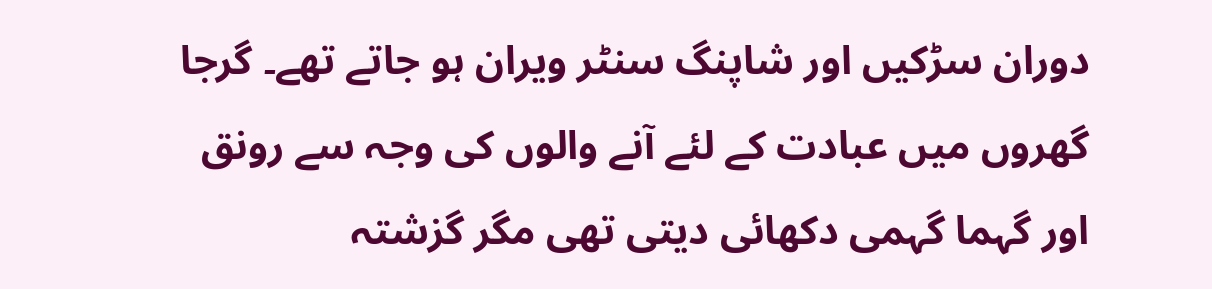دوران سڑکیں اور شاپنگ سنٹر ویران ہو جاتے تھے۔ گرجا گھروں میں عبادت کے لئے آنے والوں کی وجہ سے رونق اور گہما گہمی دکھائی دیتی تھی مگر گزشتہ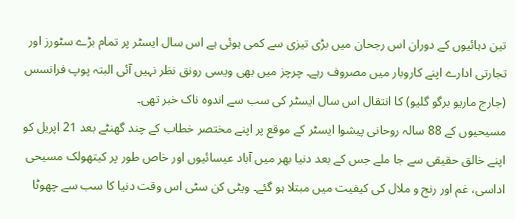تین دہائیوں کے دوران اس رجحان میں بڑی تیزی سے کمی ہوئی ہے اس سال ایسٹر پر تمام بڑے سٹورز اور تجارتی ادارے اپنے کاروبار میں مصروف رہے۔ چرچز میں بھی ویسی رونق نظر نہیں آئی البتہ پوپ فرانسس (جارج ماریو برگو گلیو) کا انتقال اس سال ایسٹر کی سب سے اندوہ ناک خبر تھی۔
مسیحیوں کے 88 سالہ روحانی پیشوا ایسٹر کے موقع پر اپنے مختصر خطاب کے چند گھنٹے بعد 21 اپریل کو اپنے خالق حقیقی سے جا ملے جس کے بعد دنیا بھر میں آباد عیسائیوں اور خاص طور پر کیتھولک مسیحی اداسی، غم اور رنج و ملال کی کیفیت میں مبتلا ہو گئے۔ ویٹی کن سٹی اس وقت دنیا کا سب سے چھوٹا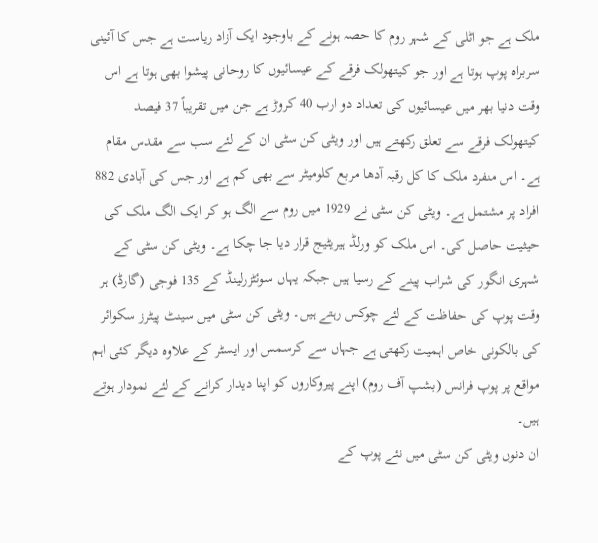ملک ہے جو اٹلی کے شہر روم کا حصہ ہونے کے باوجود ایک آزاد ریاست ہے جس کا آئینی سربراہ پوپ ہوتا ہے اور جو کیتھولک فرقے کے عیسائیوں کا روحانی پیشوا بھی ہوتا ہے اس وقت دنیا بھر میں عیسائیوں کی تعداد دو ارب 40 کروڑ ہے جن میں تقریباً 37 فیصد کیتھولک فرقے سے تعلق رکھتے ہیں اور ویٹی کن سٹی ان کے لئے سب سے مقدس مقام ہے۔ اس منفرد ملک کا کل رقبہ آدھا مربع کلومیٹر سے بھی کم ہے اور جس کی آبادی 882 افراد پر مشتمل ہے۔ ویٹی کن سٹی نے 1929 میں روم سے الگ ہو کر ایک الگ ملک کی حیثیت حاصل کی۔ اس ملک کو ورلڈ ہیریٹیج قرار دیا جا چکا ہے۔ ویٹی کن سٹی کے شہری انگور کی شراب پینے کے رسیا ہیں جبکہ یہاں سوئٹزرلینڈ کے 135 فوجی (گارڈ) ہر وقت پوپ کی حفاظت کے لئے چوکس رہتے ہیں۔ ویٹی کن سٹی میں سینٹ پیٹرز سکوائر کی بالکونی خاص اہمیت رکھتی ہے جہاں سے کرسمس اور ایسٹر کے علاوہ دیگر کئی اہم مواقع پر پوپ فرانس (بشپ آف روم) اپنے پیروکاروں کو اپنا دیدار کرانے کے لئے نمودار ہوتے ہیں۔
ان دنوں ویٹی کن سٹی میں نئے پوپ کے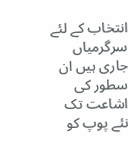انتخاب کے لئے سرگرمیاں جاری ہیں ان سطور کی اشاعت تک نئے پوپ کو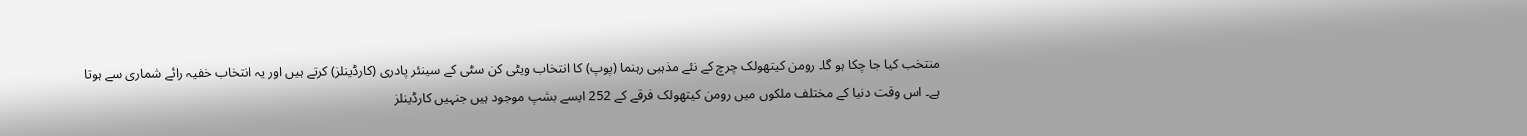منتخب کیا جا چکا ہو گا۔ رومن کیتھولک چرچ کے نئے مذہبی رہنما (پوپ) کا انتخاب ویٹی کن سٹی کے سینئر پادری (کارڈینلز) کرتے ہیں اور یہ انتخاب خفیہ رائے شماری سے ہوتا ہے۔ اس وقت دنیا کے مختلف ملکوں میں رومن کیتھولک فرقے کے 252 ایسے بشپ موجود ہیں جنہیں کارڈینلز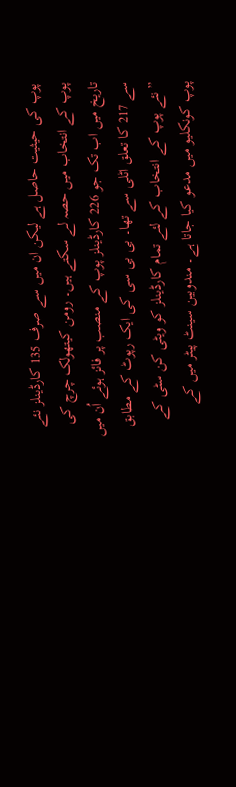پوپ کی حیثیت حاصل ہے لیکن ان میں سے صرف 135 کارڈینلز نئے پوپ کے انتخاب میں حصہ لے سکتے ہیں۔ رومن کیتھولک چرچ کی تاریخ میں اب تک جو 226 کارڈینلز پوپ کے منصب پر فائز ہوئے اُن میں سے 217 کا تعلق اٹلی سے تھا۔ بی بی سی کی ایک رپوٹ کے مطابق ”نئے پوپ کے انتخاب کے لئے تمام کارڈینلز کو ویٹی کن سٹی کے پوپ کونکلیو میں مدعو کیا جاتا ہے۔ مندوبین سینٹ پیٹر میں کے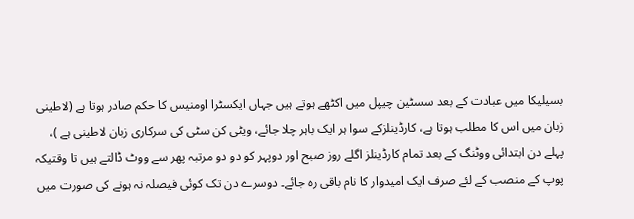بسیلیکا میں عبادت کے بعد سسٹین چیپل میں اکٹھے ہوتے ہیں جہاں ایکسٹرا اومنیس کا حکم صادر ہوتا ہے (لاطینی زبان میں اس کا مطلب ہوتا ہے، کارڈینلزکے سوا ہر ایک باہر چلا جائے، ویٹی کن سٹی کی سرکاری زبان لاطینی ہے )، پہلے دن ابتدائی ووٹنگ کے بعد تمام کارڈینلز اگلے روز صبح اور دوپہر کو دو دو مرتبہ پھر سے ووٹ ڈالتے ہیں تا وقتیکہ پوپ کے منصب کے لئے صرف ایک امیدوار کا نام باقی رہ جائے۔ دوسرے دن تک کوئی فیصلہ نہ ہونے کی صورت میں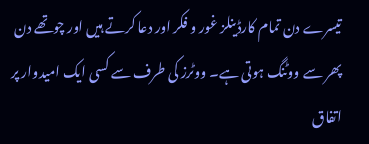تیسرے دن تمام کارڈینلز غور و فکر اور دعا کرتے ہیں اور چوتھے دن پھر سے ووٹنگ ہوتی ہے۔ ووٹرز کی طرف سے کسی ایک امیدوار پر اتفاق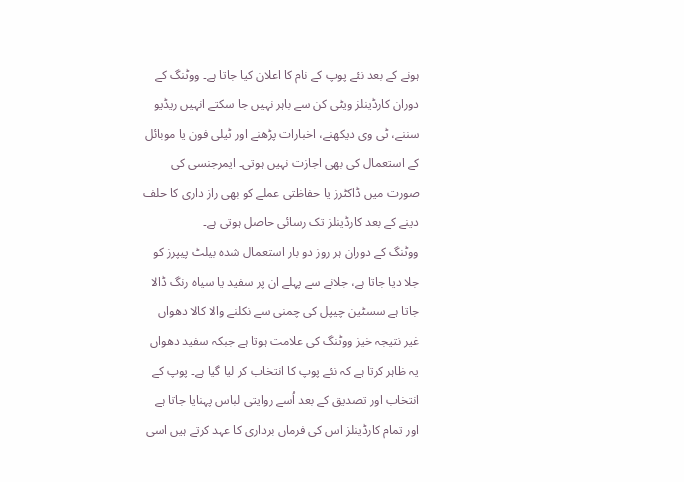ہونے کے بعد نئے پوپ کے نام کا اعلان کیا جاتا ہے۔ ووٹنگ کے دوران کارڈینلز ویٹی کن سے باہر نہیں جا سکتے انہیں ریڈیو سننے، ٹی وی دیکھنے، اخبارات پڑھنے اور ٹیلی فون یا موبائل کے استعمال کی بھی اجازت نہیں ہوتی۔ ایمرجنسی کی صورت میں ڈاکٹرز یا حفاظتی عملے کو بھی راز داری کا حلف دینے کے بعد کارڈینلز تک رسائی حاصل ہوتی ہے۔
ووٹنگ کے دوران ہر روز دو بار استعمال شدہ بیلٹ پیپرز کو جلا دیا جاتا ہے، جلانے سے پہلے ان پر سفید یا سیاہ رنگ ڈالا جاتا ہے سسٹین چیپل کی چمنی سے نکلنے والا کالا دھواں غیر نتیجہ خیز ووٹنگ کی علامت ہوتا ہے جبکہ سفید دھواں یہ ظاہر کرتا ہے کہ نئے پوپ کا انتخاب کر لیا گیا ہے۔ پوپ کے انتخاب اور تصدیق کے بعد اُسے روایتی لباس پہنایا جاتا ہے اور تمام کارڈینلز اس کی فرماں برداری کا عہد کرتے ہیں اسی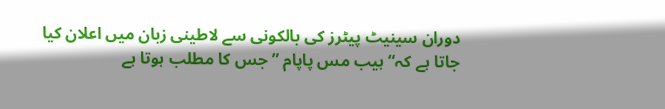دوران سینیٹ پیٹرز کی بالکونی سے لاطینی زبان میں اعلان کیا جاتا ہے کہ“ ہیب مس پاپام ”جس کا مطلب ہوتا ہے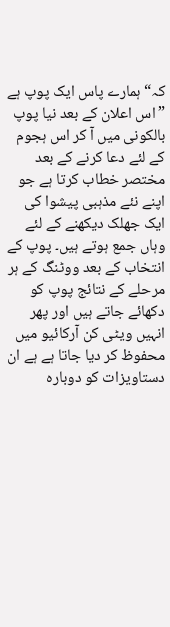کہ“ ہمارے پاس ایک پوپ ہے ”اس اعلان کے بعد نیا پوپ بالکونی میں آ کر اس ہجوم کے لئے دعا کرنے کے بعد مختصر خطاب کرتا ہے جو اپنے نئے مذہبی پیشوا کی ایک جھلک دیکھنے کے لئے وہاں جمع ہوتے ہیں۔ پوپ کے انتخاب کے بعد ووٹنگ کے ہر مرحلے کے نتائج پوپ کو دکھائے جاتے ہیں اور پھر انہیں ویٹی کن آرکائیو میں محفوظ کر دیا جاتا ہے ہے ان دستاویزات کو دوبارہ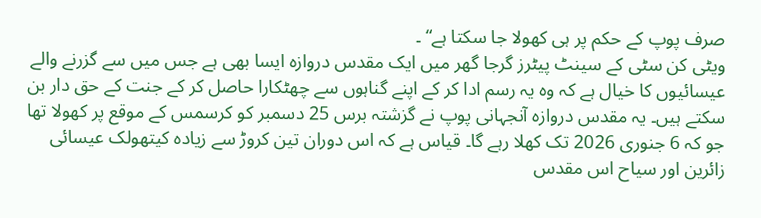صرف پوپ کے حکم پر ہی کھولا جا سکتا ہے“ ۔
ویٹی کن سٹی کے سینٹ پیٹرز گرجا گھر میں ایک مقدس دروازہ ایسا بھی ہے جس میں سے گزرنے والے عیسائیوں کا خیال ہے کہ وہ یہ رسم ادا کر کے اپنے گناہوں سے چھٹکارا حاصل کر کے جنت کے حق دار بن سکتے ہیں۔ یہ مقدس دروازہ آنجہانی پوپ نے گزشتہ برس 25 دسمبر کو کرسمس کے موقع پر کھولا تھا جو کہ 6 جنوری 2026 تک کھلا رہے گا۔ قیاس ہے کہ اس دوران تین کروڑ سے زیادہ کیتھولک عیسائی زائرین اور سیاح اس مقدس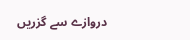دروازے سے گزریں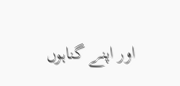اور اپنے گناہوں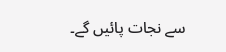سے نجات پائیں گے۔